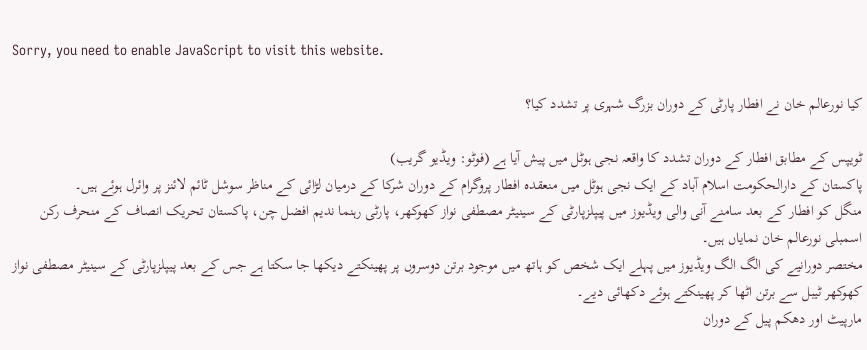Sorry, you need to enable JavaScript to visit this website.

کیا نورعالم خان نے افطار پارٹی کے دوران بزرگ شہری پر تشدد کیا؟

ٹویپس کے مطابق افطار کے دوران تشدد کا واقعہ نجی ہوٹل میں پیش آیا ہے (فوٹو: ویڈیو گریب)
پاکستان کے دارالحکومت اسلام آباد کے ایک نجی ہوٹل میں منعقدہ افطار پروگرام کے دوران شرکا کے درمیان لڑائی کے مناظر سوشل ٹائم لائنز پر وائرل ہوئے ہیں۔
منگل کو افطار کے بعد سامنے آنی والی ویڈیوز میں پیپلزپارٹی کے سینیٹر مصطفی نواز کھوکھر، پارٹی رہنما ندیم افضل چن، پاکستان تحریک انصاف کے منحرف رکن اسمبلی نورعالم خان نمایاں ہیں۔
مختصر دورانیے کی الگ الگ ویڈیوز میں پہلے ایک شخص کو ہاتھ میں موجود برتن دوسروں پر پھینکتے دیکھا جا سکتا ہے جس کے بعد پیپلزپارٹی کے سینیٹر مصطفی نواز کھوکھر ٹیبل سے برتن اٹھا کر پھینکتے ہوئے دکھائی دیے۔
مارپیٹ اور دھکم پیل کے دوران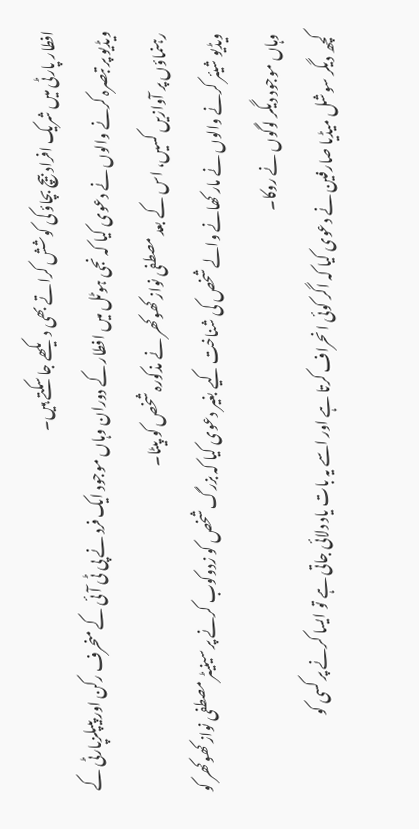افطار پارٹی میں شریک افراد بیچ بچاؤ کی کوشش کراتے بھی دیکھے جا سکتے ہیں۔
ویڈیو پر تبصرہ کرنے والوں نے دعوی کیا کہ نجی ہوٹل میں افطار کے دوران وہاں موجود ایک فرد نے پی ٹی آئی کے منحرف رکن اور پیپلزپارٹی کے رہنماؤں پر آوازیں کسیں، اس کے بعد مصطفی نواز کھوکھر نے مذکورہ شخص کو پیٹا۔
ویڈیو شیئر کرنے والوں نے مار کھانے والے شخص کی شناخت کیے بغیر دعوی کیا کہ بزرگ شخص کو زدوکوب کرنے پر سینیٹر مصطفی نواز کھوکھر کو وہاں موجود دیگر لوگوں نے روکا۔
کچھ دیگر سوشل میڈیا صارفین نے دعوی کیا کہ اگر کوئی انحراف کرتا ہے اور اسے یہ بات یاد دلائی جاتی ہے تو ایسا کرنے پر کسی کو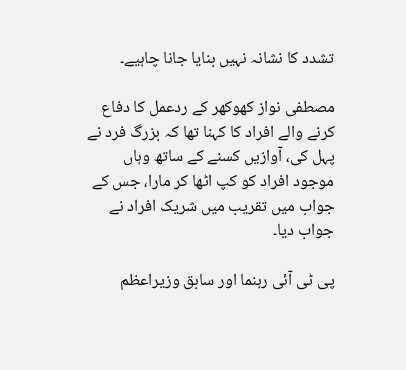تشدد کا نشانہ نہیں بنایا جانا چاہیے۔

مصطفی نواز کھوکھر کے ردعمل کا دفاع کرنے والے افراد کا کہنا تھا کہ بزرگ فرد نے پہل کی، آوازیں کسنے کے ساتھ وہاں موجود افراد کو کپ اٹھا کر مارا، جس کے جواب میں تقریب میں شریک افراد نے جواب دیا۔

پی ٹی آئی رہنما اور سابق وزیراعظم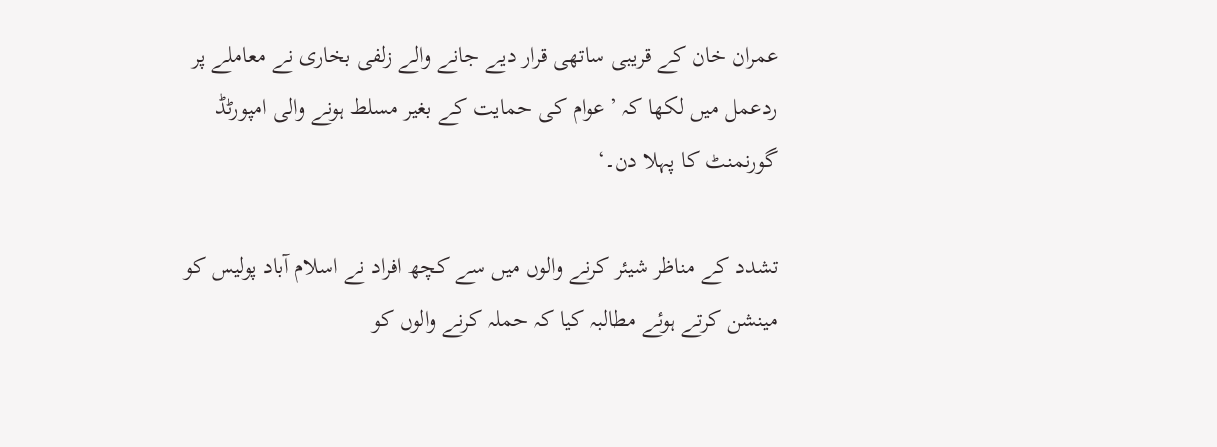عمران خان کے قریبی ساتھی قرار دیے جانے والے زلفی بخاری نے معاملے پر ردعمل میں لکھا کہ ’عوام کی حمایت کے بغیر مسلط ہونے والی امپورٹڈ گورنمنٹ کا پہلا دن۔‘

تشدد کے مناظر شیئر کرنے والوں میں سے کچھ افراد نے اسلام آباد پولیس کو مینشن کرتے ہوئے مطالبہ کیا کہ حملہ کرنے والوں کو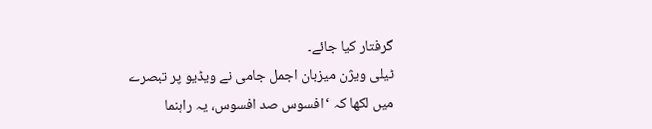گرفتار کیا جائے۔
ٹیلی ویژن میزبان اجمل جامی نے ویڈیو پر تبصرے میں لکھا کہ ‘افسوس صد افسوس، یہ راہنما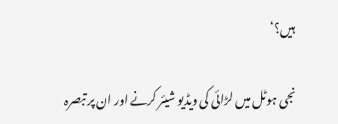ہیں؟‘

نجی ہوٹل میں لڑائی کی ویڈیو شیئر کرنے اور ان پر تبصرہ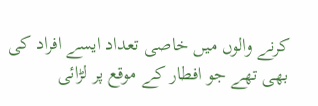کرنے والوں میں خاصی تعداد ایسے افراد کی بھی تھے جو افطار کے موقع پر لڑائی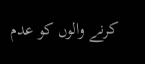کرنے والوں کو عدم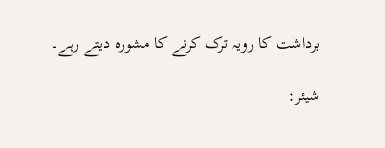برداشت کا رویہ ترک کرنے کا مشورہ دیتے رہے۔

شیئر: